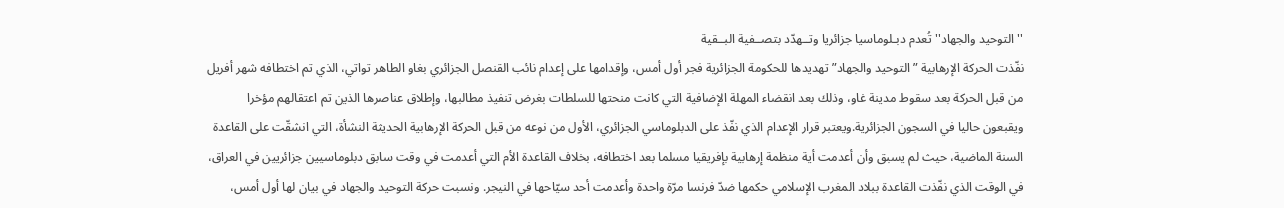''التوحيد والجهاد'' تُعدم دبـلوماسيا جزائريا وتــهدّد بتصــفية البــقية
نفّذت الحركة الإرهابية ”التوحيد والجهاد” تهديدها للحكومة الجزائرية فجر أول أمس، وإقدامها على إعدام نائب القنصل الجزائري بغاو الطاهر تواتي، الذي تم اختطافه شهر أفريل من قبل الحركة بعد سقوط مدينة غاو، وذلك بعد انقضاء المهلة الإضافية التي كانت منحتها للسلطات بغرض تنفيذ مطالبها، وإطلاق عناصرها الذين تم اعتقالهم مؤخرا ويقبعون حاليا في السجون الجزائرية.ويعتبر قرار الإعدام الذي نفّذ على الدبلوماسي الجزائري، الأول من نوعه من قبل الحركة الإرهابية الحديثة النشأة، التي انشقّت على القاعدة السنة الماضية، حيث لم يسبق وأن أعدمت أية منظمة إرهابية بإفريقيا مسلما بعد اختطافه، بخلاف القاعدة الأم التي أعدمت في وقت سابق دبلوماسيين جزائريين في العراق، في الوقت الذي نفّذت القاعدة ببلاد المغرب الإسلامي حكمها ضدّ فرنسا مرّة واحدة وأعدمت أحد سيّاحها في النيجر. ونسبت حركة التوحيد والجهاد في بيان لها أول أمس،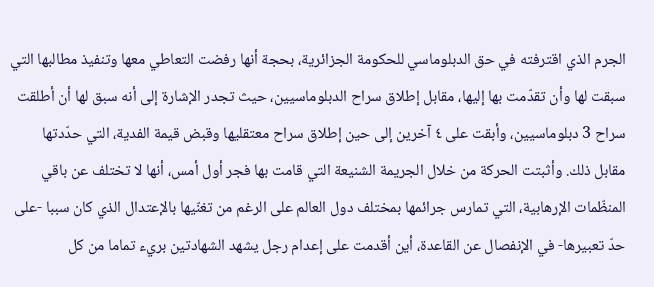الجرم الذي اقترفته في حق الدبلوماسي للحكومة الجزائرية، بحجة أنها رفضت التعاطي معها وتنفيذ مطالبها التي سبقت لها وأن تقدّمت بها إليها، مقابل إطلاق سراح الدبلوماسيين، حيث تجدر الإشارة إلى أنه سبق لها أن أطلقت سراح 3 دبلوماسيين، وأبقت على ٤ آخرين إلى حين إطلاق سراح معتقليها وقبض قيمة الفدية، التي حدّدتها مقابل ذلك. وأثبتت الحركة من خلال الجريمة الشنيعة التي قامت بها فجر أول أمس، أنها لا تختلف عن باقي المنظّمات الإرهابية، التي تمارس جرائمها بمختلف دول العالم على الرغم من تغنّيها بالإعتدال الذي كان سببا -على حدّ تعبيرها- في الإنفصال عن القاعدة، أين أقدمت على إعدام رجل يشهد الشهادتين بريء تماما من كل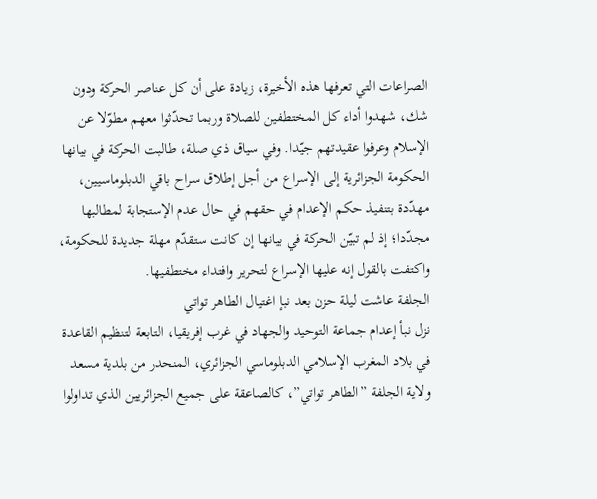الصراعات التي تعرفها هذه الأخيرة، زيادة على أن كل عناصر الحركة ودون شك، شهدوا أداء كل المختطفين للصلاة وربما تحدّثوا معهم مطوّلا عن الإسلام وعرفوا عقيدتهم جيّدا. وفي سياق ذي صلة، طالبت الحركة في بيانها الحكومة الجزائرية إلى الإسراع من أجل إطلاق سراح باقي الدبلوماسيين، مهدّدة بتنفيذ حكم الإعدام في حقهم في حال عدم الإستجابة لمطالبها مجدّدا؛ إذ لم تبيّن الحركة في بيانها إن كانت ستقدّم مهلة جديدة للحكومة، واكتفت بالقول إنه عليها الإسراع لتحرير وافتداء مختطفيها.
الجلفة عاشت ليلة حزن بعد نبإ اغتيال الطاهر تواتي
نزل نبأ إعدام جماعة التوحيد والجهاد في غرب إفريقيا، التابعة لتنظيم القاعدة في بلاد المغرب الإسلامي الدبلوماسي الجزائري، المنحدر من بلدية مسعد ولاية الجلفة ”الطاهر تواتي”، كالصاعقة على جميع الجزائريين الذي تداولوا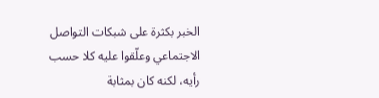الخبر بكثرة على شبكات التواصل الاجتماعي وعلّقوا عليه كلا حسب رأيه، لكنه كان بمثابة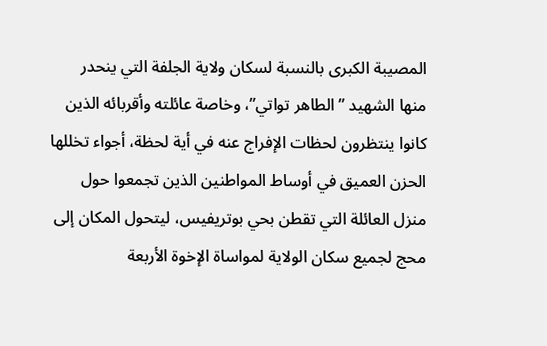المصيبة الكبرى بالنسبة لسكان ولاية الجلفة التي ينحدر منها الشهيد ”الطاهر تواتي”، وخاصة عائلته وأقربائه الذين كانوا ينتظرون لحظات الإفراج عنه في أية لحظة، أجواء تخللها الحزن العميق في أوساط المواطنين الذين تجمعوا حول منزل العائلة التي تقطن بحي بوتريفيس، ليتحول المكان إلى محج لجميع سكان الولاية لمواساة الإخوة الأربعة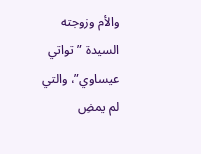والأم وزوجته السيدة ”تواتي عيساوي”، والتي لم يمضِ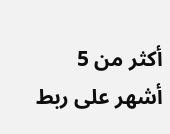أكثر من 5 أشهر على ربط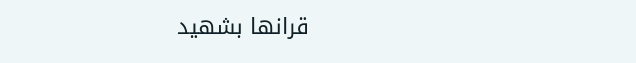قرانها بشهيد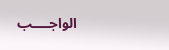الواجــــب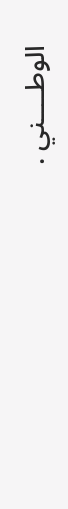الوطــــني .